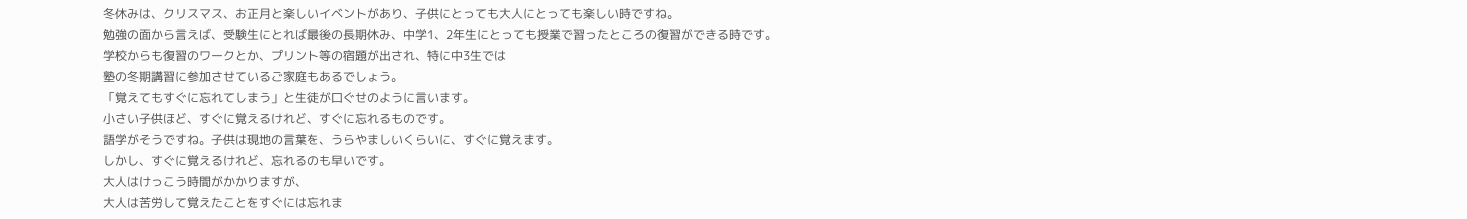冬休みは、クリスマス、お正月と楽しいイベントがあり、子供にとっても大人にとっても楽しい時ですね。
勉強の面から言えば、受験生にとれば最後の長期休み、中学1、2年生にとっても授業で習ったところの復習ができる時です。
学校からも復習のワークとか、プリント等の宿題が出され、特に中3生では
塾の冬期講習に参加させているご家庭もあるでしょう。
「覚えてもすぐに忘れてしまう」と生徒が口ぐせのように言います。
小さい子供ほど、すぐに覚えるけれど、すぐに忘れるものです。
語学がそうですね。子供は現地の言葉を、うらやましいくらいに、すぐに覚えます。
しかし、すぐに覚えるけれど、忘れるのも早いです。
大人はけっこう時間がかかりますが、
大人は苦労して覚えたことをすぐには忘れま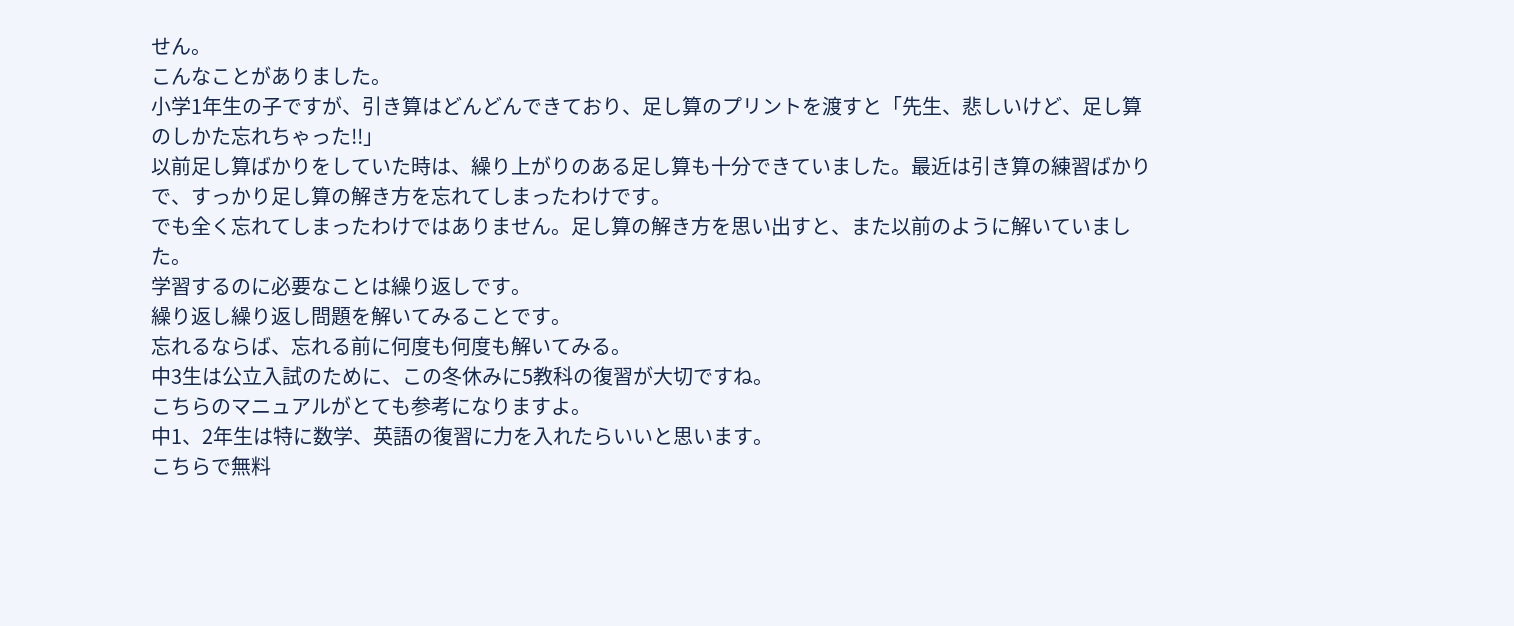せん。
こんなことがありました。
小学1年生の子ですが、引き算はどんどんできており、足し算のプリントを渡すと「先生、悲しいけど、足し算のしかた忘れちゃった!!」
以前足し算ばかりをしていた時は、繰り上がりのある足し算も十分できていました。最近は引き算の練習ばかりで、すっかり足し算の解き方を忘れてしまったわけです。
でも全く忘れてしまったわけではありません。足し算の解き方を思い出すと、また以前のように解いていました。
学習するのに必要なことは繰り返しです。
繰り返し繰り返し問題を解いてみることです。
忘れるならば、忘れる前に何度も何度も解いてみる。
中3生は公立入試のために、この冬休みに5教科の復習が大切ですね。
こちらのマニュアルがとても参考になりますよ。
中1、2年生は特に数学、英語の復習に力を入れたらいいと思います。
こちらで無料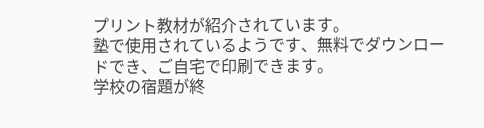プリント教材が紹介されています。
塾で使用されているようです、無料でダウンロードでき、ご自宅で印刷できます。
学校の宿題が終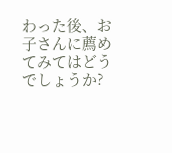わった後、お子さんに薦めてみてはどうでしょうか?